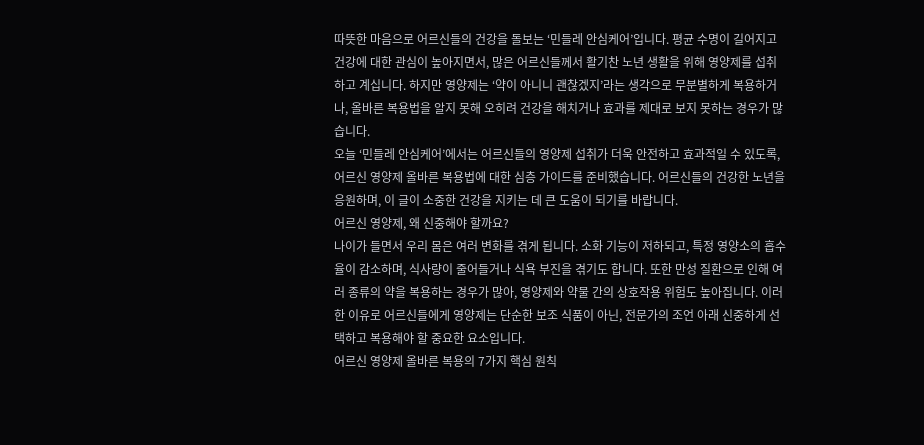따뜻한 마음으로 어르신들의 건강을 돌보는 ‘민들레 안심케어’입니다. 평균 수명이 길어지고 건강에 대한 관심이 높아지면서, 많은 어르신들께서 활기찬 노년 생활을 위해 영양제를 섭취하고 계십니다. 하지만 영양제는 ‘약이 아니니 괜찮겠지’라는 생각으로 무분별하게 복용하거나, 올바른 복용법을 알지 못해 오히려 건강을 해치거나 효과를 제대로 보지 못하는 경우가 많습니다.
오늘 ‘민들레 안심케어’에서는 어르신들의 영양제 섭취가 더욱 안전하고 효과적일 수 있도록, 어르신 영양제 올바른 복용법에 대한 심층 가이드를 준비했습니다. 어르신들의 건강한 노년을 응원하며, 이 글이 소중한 건강을 지키는 데 큰 도움이 되기를 바랍니다.
어르신 영양제, 왜 신중해야 할까요?
나이가 들면서 우리 몸은 여러 변화를 겪게 됩니다. 소화 기능이 저하되고, 특정 영양소의 흡수율이 감소하며, 식사량이 줄어들거나 식욕 부진을 겪기도 합니다. 또한 만성 질환으로 인해 여러 종류의 약을 복용하는 경우가 많아, 영양제와 약물 간의 상호작용 위험도 높아집니다. 이러한 이유로 어르신들에게 영양제는 단순한 보조 식품이 아닌, 전문가의 조언 아래 신중하게 선택하고 복용해야 할 중요한 요소입니다.
어르신 영양제 올바른 복용의 7가지 핵심 원칙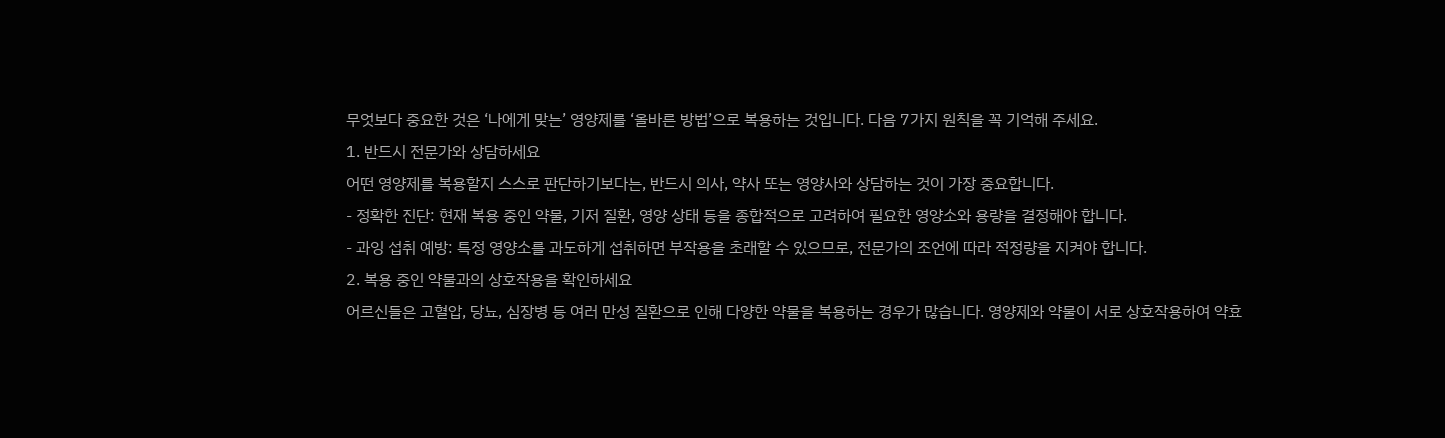무엇보다 중요한 것은 ‘나에게 맞는’ 영양제를 ‘올바른 방법’으로 복용하는 것입니다. 다음 7가지 원칙을 꼭 기억해 주세요.
1. 반드시 전문가와 상담하세요
어떤 영양제를 복용할지 스스로 판단하기보다는, 반드시 의사, 약사 또는 영양사와 상담하는 것이 가장 중요합니다.
- 정확한 진단: 현재 복용 중인 약물, 기저 질환, 영양 상태 등을 종합적으로 고려하여 필요한 영양소와 용량을 결정해야 합니다.
- 과잉 섭취 예방: 특정 영양소를 과도하게 섭취하면 부작용을 초래할 수 있으므로, 전문가의 조언에 따라 적정량을 지켜야 합니다.
2. 복용 중인 약물과의 상호작용을 확인하세요
어르신들은 고혈압, 당뇨, 심장병 등 여러 만성 질환으로 인해 다양한 약물을 복용하는 경우가 많습니다. 영양제와 약물이 서로 상호작용하여 약효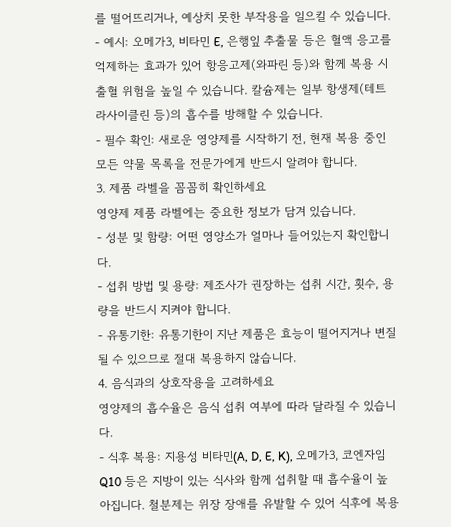를 떨어뜨리거나, 예상치 못한 부작용을 일으킬 수 있습니다.
- 예시: 오메가3, 비타민 E, 은행잎 추출물 등은 혈액 응고를 억제하는 효과가 있어 항응고제(와파린 등)와 함께 복용 시 출혈 위험을 높일 수 있습니다. 칼슘제는 일부 항생제(테트라사이클린 등)의 흡수를 방해할 수 있습니다.
- 필수 확인: 새로운 영양제를 시작하기 전, 현재 복용 중인 모든 약물 목록을 전문가에게 반드시 알려야 합니다.
3. 제품 라벨을 꼼꼼히 확인하세요
영양제 제품 라벨에는 중요한 정보가 담겨 있습니다.
- 성분 및 함량: 어떤 영양소가 얼마나 들어있는지 확인합니다.
- 섭취 방법 및 용량: 제조사가 권장하는 섭취 시간, 횟수, 용량을 반드시 지켜야 합니다.
- 유통기한: 유통기한이 지난 제품은 효능이 떨어지거나 변질될 수 있으므로 절대 복용하지 않습니다.
4. 음식과의 상호작용을 고려하세요
영양제의 흡수율은 음식 섭취 여부에 따라 달라질 수 있습니다.
- 식후 복용: 지용성 비타민(A, D, E, K), 오메가3, 코엔자임 Q10 등은 지방이 있는 식사와 함께 섭취할 때 흡수율이 높아집니다. 철분제는 위장 장애를 유발할 수 있어 식후에 복용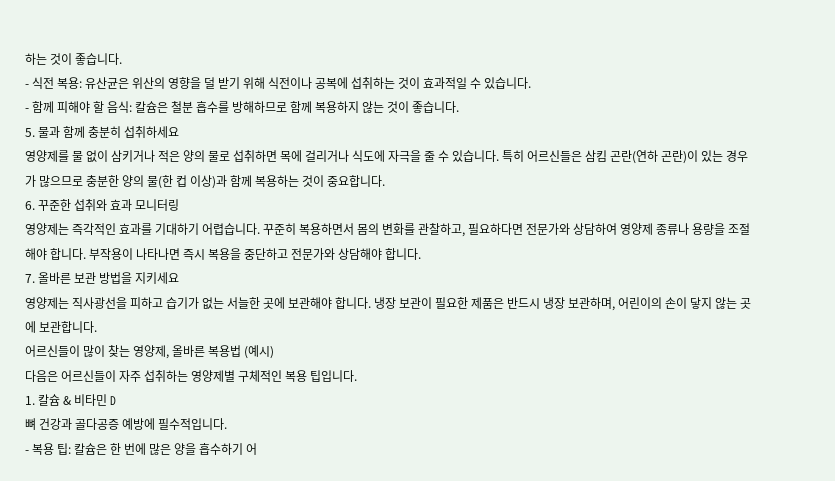하는 것이 좋습니다.
- 식전 복용: 유산균은 위산의 영향을 덜 받기 위해 식전이나 공복에 섭취하는 것이 효과적일 수 있습니다.
- 함께 피해야 할 음식: 칼슘은 철분 흡수를 방해하므로 함께 복용하지 않는 것이 좋습니다.
5. 물과 함께 충분히 섭취하세요
영양제를 물 없이 삼키거나 적은 양의 물로 섭취하면 목에 걸리거나 식도에 자극을 줄 수 있습니다. 특히 어르신들은 삼킴 곤란(연하 곤란)이 있는 경우가 많으므로 충분한 양의 물(한 컵 이상)과 함께 복용하는 것이 중요합니다.
6. 꾸준한 섭취와 효과 모니터링
영양제는 즉각적인 효과를 기대하기 어렵습니다. 꾸준히 복용하면서 몸의 변화를 관찰하고, 필요하다면 전문가와 상담하여 영양제 종류나 용량을 조절해야 합니다. 부작용이 나타나면 즉시 복용을 중단하고 전문가와 상담해야 합니다.
7. 올바른 보관 방법을 지키세요
영양제는 직사광선을 피하고 습기가 없는 서늘한 곳에 보관해야 합니다. 냉장 보관이 필요한 제품은 반드시 냉장 보관하며, 어린이의 손이 닿지 않는 곳에 보관합니다.
어르신들이 많이 찾는 영양제, 올바른 복용법 (예시)
다음은 어르신들이 자주 섭취하는 영양제별 구체적인 복용 팁입니다.
1. 칼슘 & 비타민 D
뼈 건강과 골다공증 예방에 필수적입니다.
- 복용 팁: 칼슘은 한 번에 많은 양을 흡수하기 어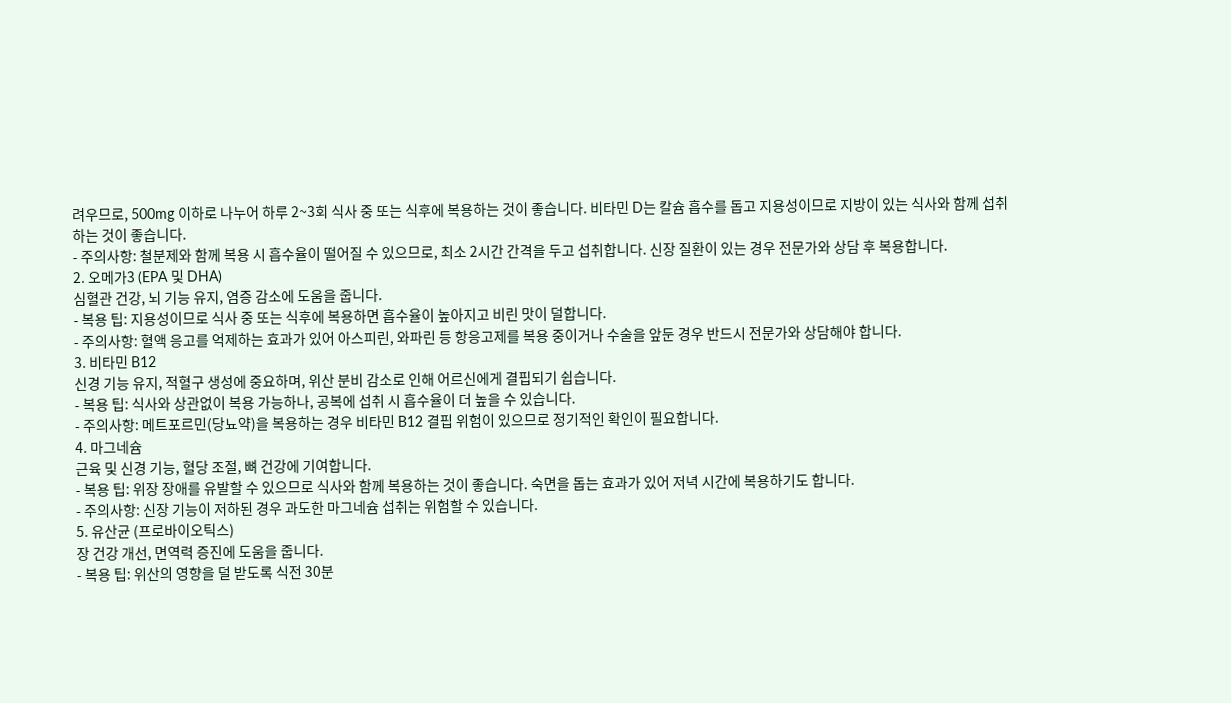려우므로, 500mg 이하로 나누어 하루 2~3회 식사 중 또는 식후에 복용하는 것이 좋습니다. 비타민 D는 칼슘 흡수를 돕고 지용성이므로 지방이 있는 식사와 함께 섭취하는 것이 좋습니다.
- 주의사항: 철분제와 함께 복용 시 흡수율이 떨어질 수 있으므로, 최소 2시간 간격을 두고 섭취합니다. 신장 질환이 있는 경우 전문가와 상담 후 복용합니다.
2. 오메가3 (EPA 및 DHA)
심혈관 건강, 뇌 기능 유지, 염증 감소에 도움을 줍니다.
- 복용 팁: 지용성이므로 식사 중 또는 식후에 복용하면 흡수율이 높아지고 비린 맛이 덜합니다.
- 주의사항: 혈액 응고를 억제하는 효과가 있어 아스피린, 와파린 등 항응고제를 복용 중이거나 수술을 앞둔 경우 반드시 전문가와 상담해야 합니다.
3. 비타민 B12
신경 기능 유지, 적혈구 생성에 중요하며, 위산 분비 감소로 인해 어르신에게 결핍되기 쉽습니다.
- 복용 팁: 식사와 상관없이 복용 가능하나, 공복에 섭취 시 흡수율이 더 높을 수 있습니다.
- 주의사항: 메트포르민(당뇨약)을 복용하는 경우 비타민 B12 결핍 위험이 있으므로 정기적인 확인이 필요합니다.
4. 마그네슘
근육 및 신경 기능, 혈당 조절, 뼈 건강에 기여합니다.
- 복용 팁: 위장 장애를 유발할 수 있으므로 식사와 함께 복용하는 것이 좋습니다. 숙면을 돕는 효과가 있어 저녁 시간에 복용하기도 합니다.
- 주의사항: 신장 기능이 저하된 경우 과도한 마그네슘 섭취는 위험할 수 있습니다.
5. 유산균 (프로바이오틱스)
장 건강 개선, 면역력 증진에 도움을 줍니다.
- 복용 팁: 위산의 영향을 덜 받도록 식전 30분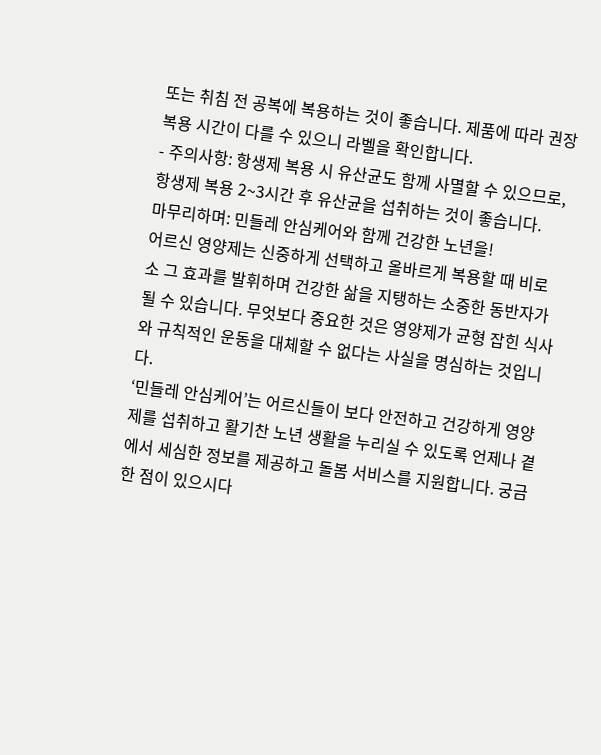또는 취침 전 공복에 복용하는 것이 좋습니다. 제품에 따라 권장 복용 시간이 다를 수 있으니 라벨을 확인합니다.
- 주의사항: 항생제 복용 시 유산균도 함께 사멸할 수 있으므로, 항생제 복용 2~3시간 후 유산균을 섭취하는 것이 좋습니다.
마무리하며: 민들레 안심케어와 함께 건강한 노년을!
어르신 영양제는 신중하게 선택하고 올바르게 복용할 때 비로소 그 효과를 발휘하며 건강한 삶을 지탱하는 소중한 동반자가 될 수 있습니다. 무엇보다 중요한 것은 영양제가 균형 잡힌 식사와 규칙적인 운동을 대체할 수 없다는 사실을 명심하는 것입니다.
‘민들레 안심케어’는 어르신들이 보다 안전하고 건강하게 영양제를 섭취하고 활기찬 노년 생활을 누리실 수 있도록 언제나 곁에서 세심한 정보를 제공하고 돌봄 서비스를 지원합니다. 궁금한 점이 있으시다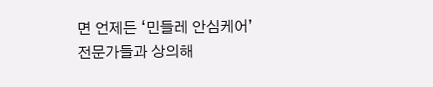면 언제든 ‘민들레 안심케어’ 전문가들과 상의해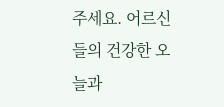주세요. 어르신들의 건강한 오늘과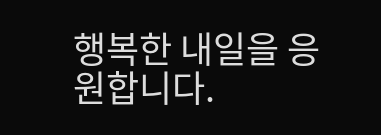행복한 내일을 응원합니다.